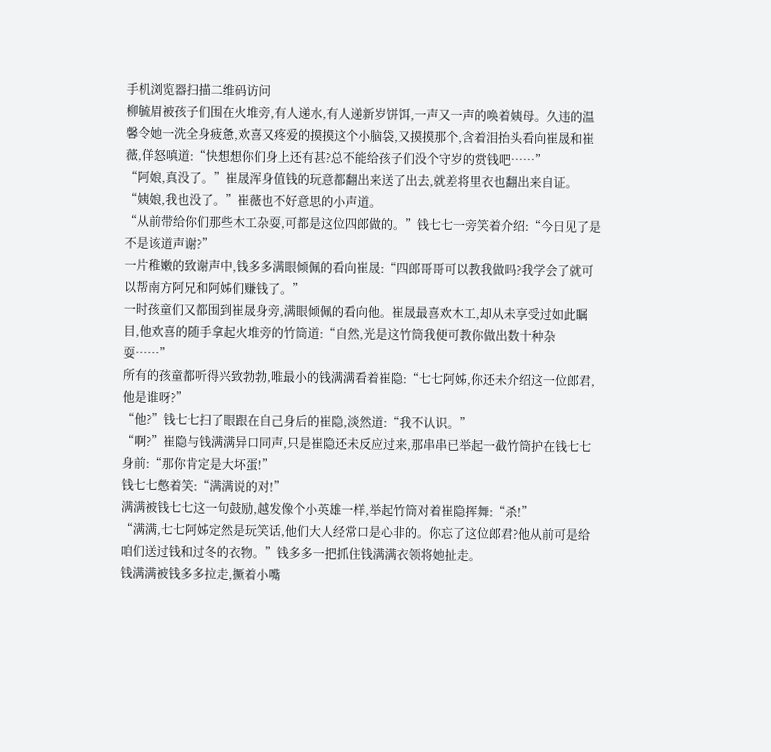手机浏览器扫描二维码访问
柳毓眉被孩子们围在火堆旁,有人递水,有人递新岁饼饵,一声又一声的唤着姨母。久违的温馨令她一洗全身疲惫,欢喜又疼爱的摸摸这个小脑袋,又摸摸那个,含着泪抬头看向崔晟和崔薇,佯怒嗔道:“快想想你们身上还有甚?总不能给孩子们没个守岁的赏钱吧……”
“阿娘,真没了。”崔晟浑身值钱的玩意都翻出来送了出去,就差将里衣也翻出来自证。
“姨娘,我也没了。”崔薇也不好意思的小声道。
“从前带给你们那些木工杂耍,可都是这位四郎做的。”钱七七一旁笑着介绍:“今日见了是不是该道声谢?”
一片稚嫩的致谢声中,钱多多满眼倾佩的看向崔晟:“四郎哥哥可以教我做吗?我学会了就可以帮南方阿兄和阿姊们赚钱了。”
一时孩童们又都围到崔晟身旁,满眼倾佩的看向他。崔晟最喜欢木工,却从未享受过如此瞩目,他欢喜的随手拿起火堆旁的竹筒道:“自然,光是这竹筒我便可教你做出数十种杂耍……”
所有的孩童都听得兴致勃勃,唯最小的钱满满看着崔隐:“七七阿姊,你还未介绍这一位郎君,他是谁呀?”
“他?”钱七七扫了眼跟在自己身后的崔隐,淡然道:“我不认识。”
“啊?”崔隐与钱满满异口同声,只是崔隐还未反应过来,那串串已举起一截竹筒护在钱七七身前:“那你肯定是大坏蛋!”
钱七七憋着笑:“满满说的对!”
满满被钱七七这一句鼓励,越发像个小英雄一样,举起竹筒对着崔隐挥舞:“杀!”
“满满,七七阿姊定然是玩笑话,他们大人经常口是心非的。你忘了这位郎君?他从前可是给咱们送过钱和过冬的衣物。”钱多多一把抓住钱满满衣领将她扯走。
钱满满被钱多多拉走,撅着小嘴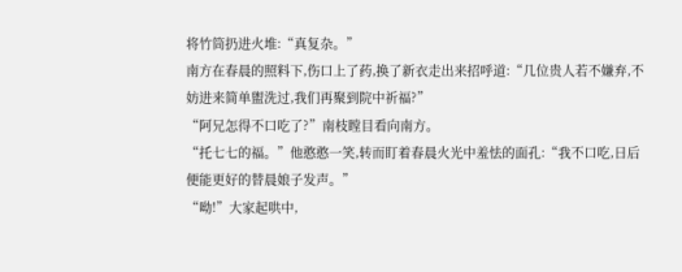将竹筒扔进火堆:“真复杂。”
南方在春晨的照料下,伤口上了药,换了新衣走出来招呼道:“几位贵人若不嫌弃,不妨进来简单盥洗过,我们再聚到院中祈福?”
“阿兄怎得不口吃了?”南枝瞠目看向南方。
“托七七的福。”他憨憨一笑,转而盯着春晨火光中羞怯的面孔:“我不口吃,日后便能更好的替晨娘子发声。”
“呦!”大家起哄中,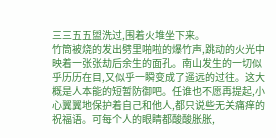三三五五盥洗过,围着火堆坐下来。
竹筒被烧的发出劈里啪啦的爆竹声,跳动的火光中映着一张张劫后余生的面孔。南山发生的一切似乎历历在目,又似乎一瞬变成了遥远的过往。这大概是人本能的短暂防御吧。任谁也不愿再提起,小心翼翼地保护着自己和他人,都只说些无关痛痒的祝福语。可每个人的眼睛都酸酸胀胀,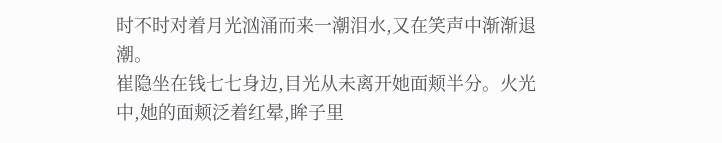时不时对着月光汹涌而来一潮泪水,又在笑声中渐渐退潮。
崔隐坐在钱七七身边,目光从未离开她面颊半分。火光中,她的面颊泛着红晕,眸子里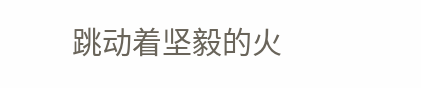跳动着坚毅的火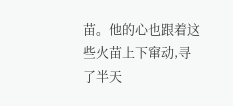苗。他的心也跟着这些火苗上下窜动,寻了半天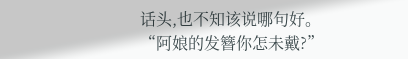话头,也不知该说哪句好。
“阿娘的发簪你怎未戴?”